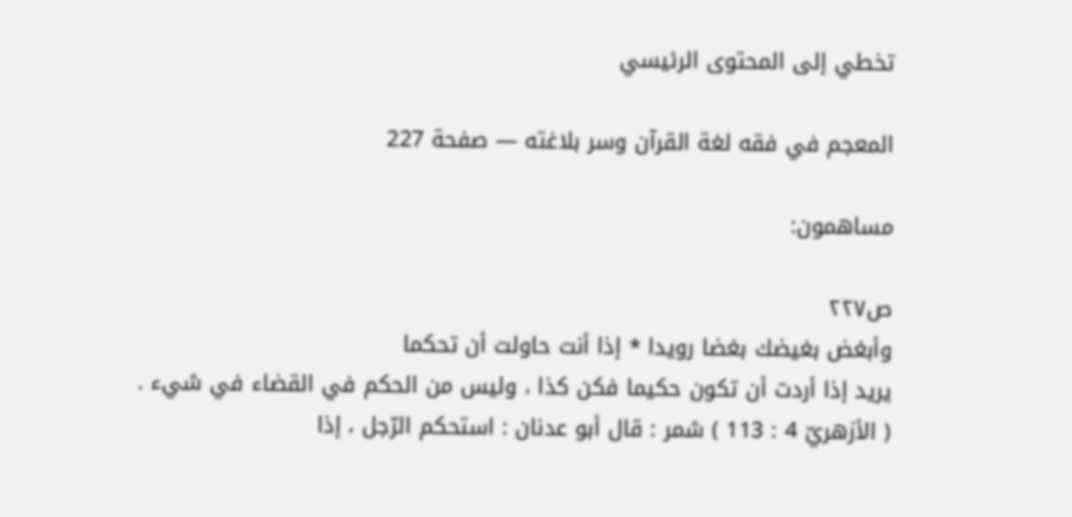تخطي إلى المحتوى الرئيسي

المعجم في فقه لغة القرآن وسر بلاغته — صفحة 227

مساهمون:

ص٢٢٧
وأبغض بغيضك بغضا رويدا * إذا أنت حاولت أن تحكما
يريد إذا أردت أن تكون حكيما فكن كذا ، وليس من الحكم في القضاء في شيء . ( الأزهريّ 4 : 113 ) شمر : قال أبو عدنان : استحكم الرّجل ، إذا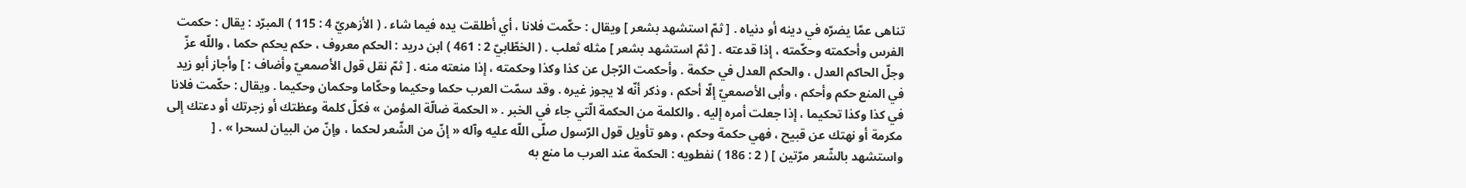تناهى عمّا يضرّه في دينه أو دنياه . [ ثمّ استشهد بشعر ] ويقال : حكّمت فلانا ، أي أطلقت يده فيما شاء . ( الأزهريّ 4 : 115 ) المبرّد : يقال : حكمت الفرس وأحكمته وحكّمته ، إذا قدعته . [ ثمّ استشهد بشعر ] مثله ثعلب . ( الخطّابيّ 2 : 461 ) ابن دريد : الحكم معروف ، حكم يحكم حكما ، واللّه عزّ وجلّ الحاكم العدل ، والحكم العدل في حكمة . وأحكمت الرّجل عن كذا وكذا وحكمته ، إذا منعته منه . [ ثمّ نقل قول الأصمعيّ وأضاف : ] وأجاز أبو زيد في المنع حكم وأحكم ، وأبى الأصمعيّ إلّا أحكم ، وذكر أنّه لا يجوز غيره . وقد سمّت العرب حكما وحكيما وحكّاما وحكمان وحكيما . ويقال : حكّمت فلانا في كذا وكذا تحكيما ، إذا جعلت أمره إليه . والكلمة من الحكمة الّتي جاء في الخبر . « الحكمة ضالّة المؤمن » فكلّ كلمة وعظتك أو زجرتك أو دعتك إلى مكرمة أو نهتك عن قبيح ، فهي حكمة وحكم ، وهو تأويل قول الرّسول صلّى اللّه عليه وآله « إنّ من الشّعر لحكما ، وإنّ من البيان لسحرا » . [ واستشهد بالشّعر مرّتين ] ( 2 : 186 ) نفطويه : الحكمة عند العرب ما منع به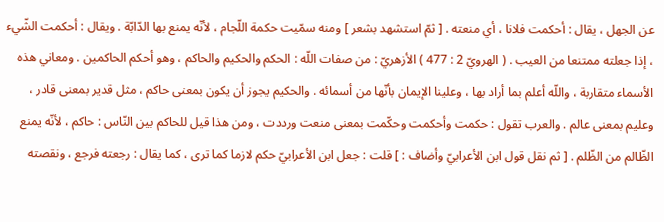عن الجهل ، يقال : أحكمت فلانا ، أي منعته . [ ثمّ استشهد بشعر ] ومنه سمّيت حكمة اللّجام ، لأنّه يمنع بها الدّابّة . ويقال : أحكمت الشّيء ، إذا جعلته ممتنعا من العيب . ( الهرويّ 2 : 477 ) الأزهريّ : من صفات اللّه : الحكم والحكيم والحاكم ، وهو أحكم الحاكمين . ومعاني هذه الأسماء متقاربة ، واللّه أعلم بما أراد بها ، وعلينا الإيمان بأنّها من أسمائه . والحكيم يجوز أن يكون بمعنى حاكم ، مثل قدير بمعنى قادر ، وعليم بمعنى عالم . والعرب تقول : حكمت وأحكمت وحكّمت بمعنى منعت ورددت ، ومن هذا قيل للحاكم بين النّاس : حاكم ، لأنّه يمنع الظّالم من الظّلم . [ ثم نقل قول ابن الأعرابيّ وأضاف : ] قلت : جعل ابن الأعرابيّ حكم لازما كما ترى ، كما يقال : رجعته فرجع ، ونقصته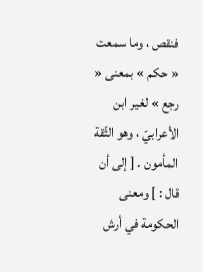فنقص ، وما سمعت « حكم » بمعنى « رجع » لغير ابن الأعرابيّ ، وهو الثّقة المأمون . [ إلى أن قال : ] ومعنى الحكومة في أرش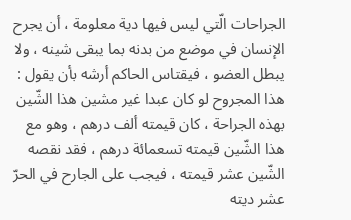الجراحات الّتي ليس فيها دية معلومة ، أن يجرح الإنسان في موضع من بدنه بما يبقى شينه ، ولا يبطل العضو ، فيقتاس الحاكم أرشه بأن يقول : هذا المجروح لو كان عبدا غير مشين هذا الشّين بهذه الجراحة ، كان قيمته ألف درهم ، وهو مع هذا الشّين قيمته تسعمائة درهم ، فقد نقصه الشّين عشر قيمته ، فيجب على الجارح في الحرّ عشر ديته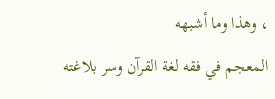، وهذا وما أشبهه
المعجم في فقه لغة القرآن وسر بلاغته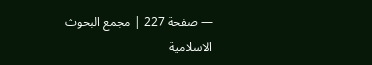— صفحة 227 | مجمع البحوث الاسلامية